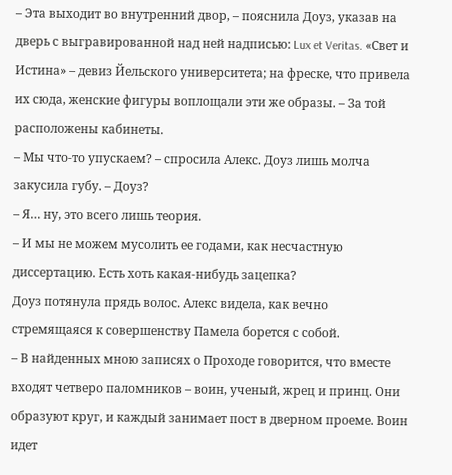– Эта выходит во внутренний двор, – пояснила Доуз, указав на дверь с выгравированной над ней надписью: Lux et Veritas. «Свет и Истина» – девиз Йельского университета; на фреске, что привела их сюда, женские фигуры воплощали эти же образы. – За той расположены кабинеты.
– Мы что-то упускаем? – спросила Алекс. Доуз лишь молча закусила губу. – Доуз?
– Я… ну, это всего лишь теория.
– И мы не можем мусолить ее годами, как несчастную диссертацию. Есть хоть какая-нибудь зацепка?
Доуз потянула прядь волос. Алекс видела, как вечно стремящаяся к совершенству Памела борется с собой.
– В найденных мною записях о Проходе говорится, что вместе входят четверо паломников – воин, ученый, жрец и принц. Они образуют круг, и каждый занимает пост в дверном проеме. Воин идет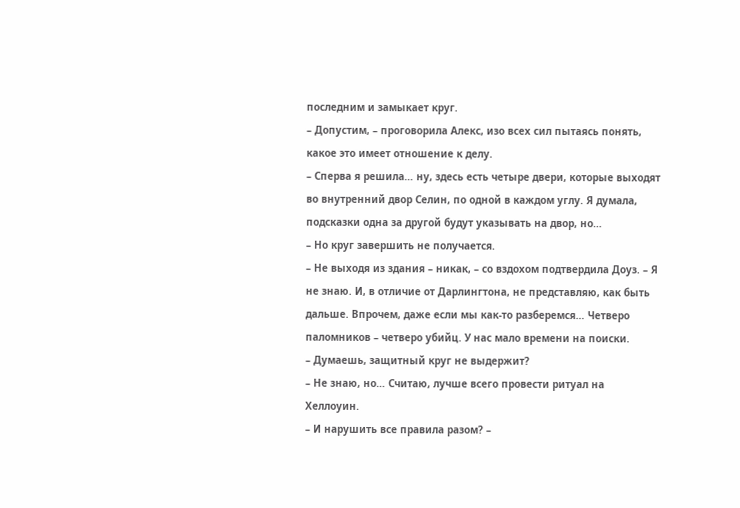последним и замыкает круг.
– Допустим, – проговорила Алекс, изо всех сил пытаясь понять, какое это имеет отношение к делу.
– Сперва я решила… ну, здесь есть четыре двери, которые выходят во внутренний двор Селин, по одной в каждом углу. Я думала, подсказки одна за другой будут указывать на двор, но…
– Но круг завершить не получается.
– Не выходя из здания – никак, – со вздохом подтвердила Доуз. – Я не знаю. И, в отличие от Дарлингтона, не представляю, как быть дальше. Впрочем, даже если мы как-то разберемся… Четверо паломников – четверо убийц. У нас мало времени на поиски.
– Думаешь, защитный круг не выдержит?
– Не знаю, но… Считаю, лучше всего провести ритуал на Хеллоуин.
– И нарушить все правила разом? –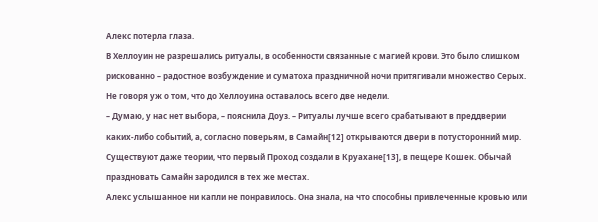Алекс потерла глаза.
В Хеллоуин не разрешались ритуалы, в особенности связанные с магией крови. Это было слишком рискованно – радостное возбуждение и суматоха праздничной ночи притягивали множество Серых. Не говоря уж о том, что до Хеллоуина оставалось всего две недели.
– Думаю, у нас нет выбора, – пояснила Доуз. – Ритуалы лучше всего срабатывают в преддверии каких-либо событий, а, согласно поверьям, в Самайн[12] открываются двери в потусторонний мир. Существуют даже теории, что первый Проход создали в Круахане[13], в пещере Кошек. Обычай праздновать Самайн зародился в тех же местах.
Алекс услышанное ни капли не понравилось. Она знала, на что способны привлеченные кровью или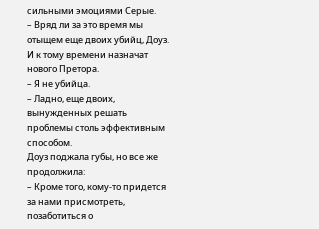сильными эмоциями Серые.
– Вряд ли за это время мы отыщем еще двоих убийц, Доуз. И к тому времени назначат нового Претора.
– Я не убийца.
– Ладно, еще двоих, вынужденных решать проблемы столь эффективным способом.
Доуз поджала губы, но все же продолжила:
– Кроме того, кому-то придется за нами присмотреть, позаботиться о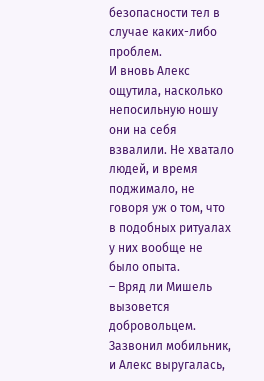безопасности тел в случае каких-либо проблем.
И вновь Алекс ощутила, насколько непосильную ношу они на себя взвалили. Не хватало людей, и время поджимало, не говоря уж о том, что в подобных ритуалах у них вообще не было опыта.
– Вряд ли Мишель вызовется добровольцем.
Зазвонил мобильник, и Алекс выругалась,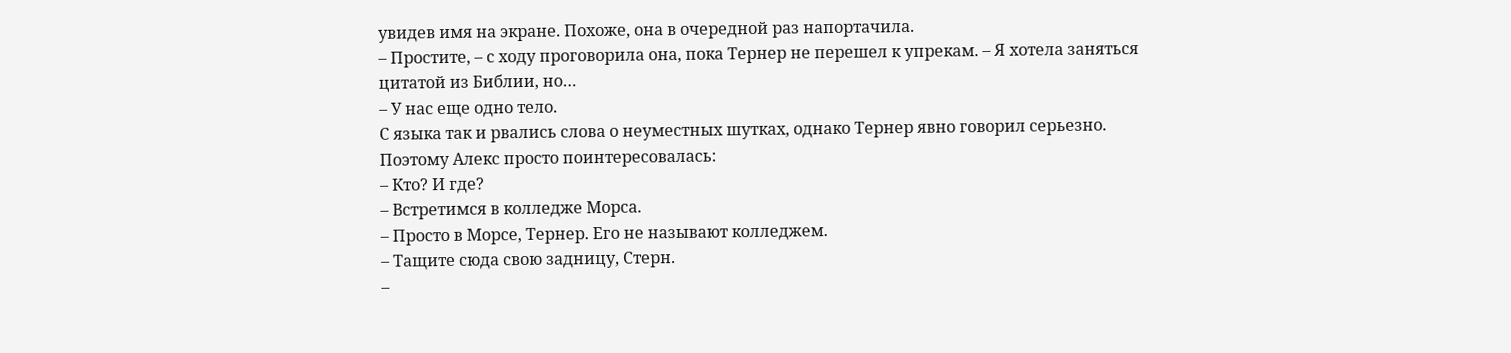увидев имя на экране. Похоже, она в очередной раз напортачила.
– Простите, – с ходу проговорила она, пока Тернер не перешел к упрекам. – Я хотела заняться цитатой из Библии, но…
– У нас еще одно тело.
С языка так и рвались слова о неуместных шутках, однако Тернер явно говорил серьезно. Поэтому Алекс просто поинтересовалась:
– Кто? И где?
– Встретимся в колледже Морса.
– Просто в Морсе, Тернер. Его не называют колледжем.
– Тащите сюда свою задницу, Стерн.
–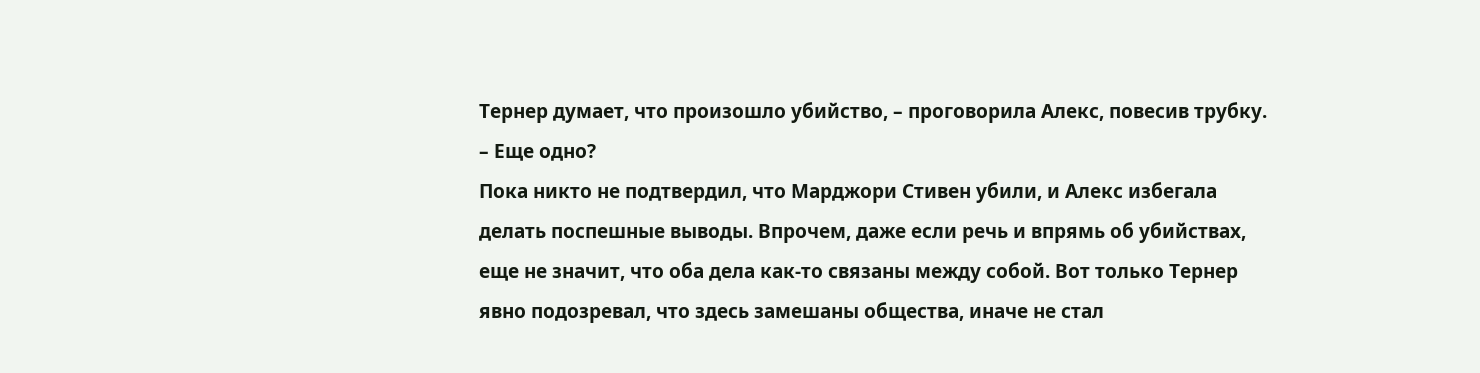Тернер думает, что произошло убийство, – проговорила Алекс, повесив трубку.
– Еще одно?
Пока никто не подтвердил, что Марджори Стивен убили, и Алекс избегала делать поспешные выводы. Впрочем, даже если речь и впрямь об убийствах, еще не значит, что оба дела как-то связаны между собой. Вот только Тернер явно подозревал, что здесь замешаны общества, иначе не стал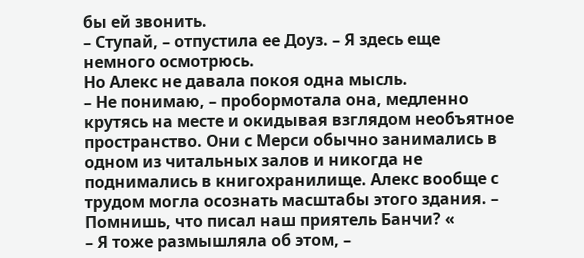бы ей звонить.
– Ступай, – отпустила ее Доуз. – Я здесь еще немного осмотрюсь.
Но Алекс не давала покоя одна мысль.
– Не понимаю, – пробормотала она, медленно крутясь на месте и окидывая взглядом необъятное пространство. Они с Мерси обычно занимались в одном из читальных залов и никогда не поднимались в книгохранилище. Алекс вообще с трудом могла осознать масштабы этого здания. – Помнишь, что писал наш приятель Банчи? «
– Я тоже размышляла об этом, –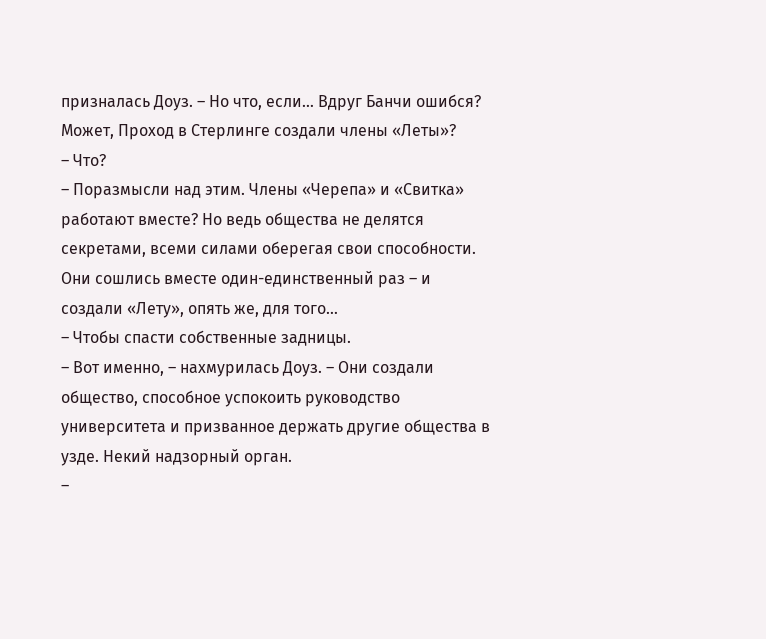призналась Доуз. – Но что, если… Вдруг Банчи ошибся? Может, Проход в Стерлинге создали члены «Леты»?
– Что?
– Поразмысли над этим. Члены «Черепа» и «Свитка» работают вместе? Но ведь общества не делятся секретами, всеми силами оберегая свои способности. Они сошлись вместе один-единственный раз – и создали «Лету», опять же, для того…
– Чтобы спасти собственные задницы.
– Вот именно, – нахмурилась Доуз. – Они создали общество, способное успокоить руководство университета и призванное держать другие общества в узде. Некий надзорный орган.
–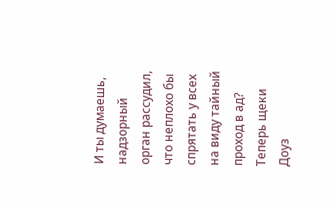И ты думаешь, надзорный орган рассудил, что неплохо бы спрятать у всех на виду тайный проход в ад?
Теперь щеки Доуз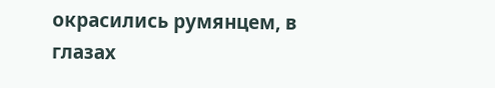окрасились румянцем, в глазах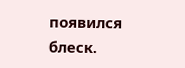появился блеск.